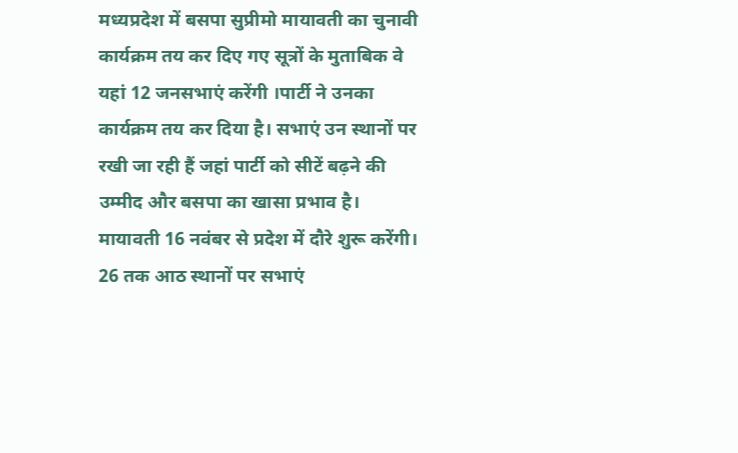मध्यप्रदेश में बसपा सुप्रीमो मायावती का चुनावी कार्यक्रम तय कर दिए गए सूत्रों के मुताबिक वे यहां 12 जनसभाएं करेंगी ।पार्टी ने उनका कार्यक्रम तय कर दिया है। सभाएं उन स्थानों पर रखी जा रही हैं जहां पार्टी को सीटें बढ़ने की उम्मीद और बसपा का खासा प्रभाव है।
मायावती 16 नवंबर से प्रदेश में दौरे शुरू करेंगी। 26 तक आठ स्थानों पर सभाएं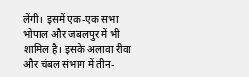लेंगी। इसमें एक-एक सभा भोपाल और जबलपुर में भी शामिल है। इसके अलावा रीवा और चंबल संभाग में तीन-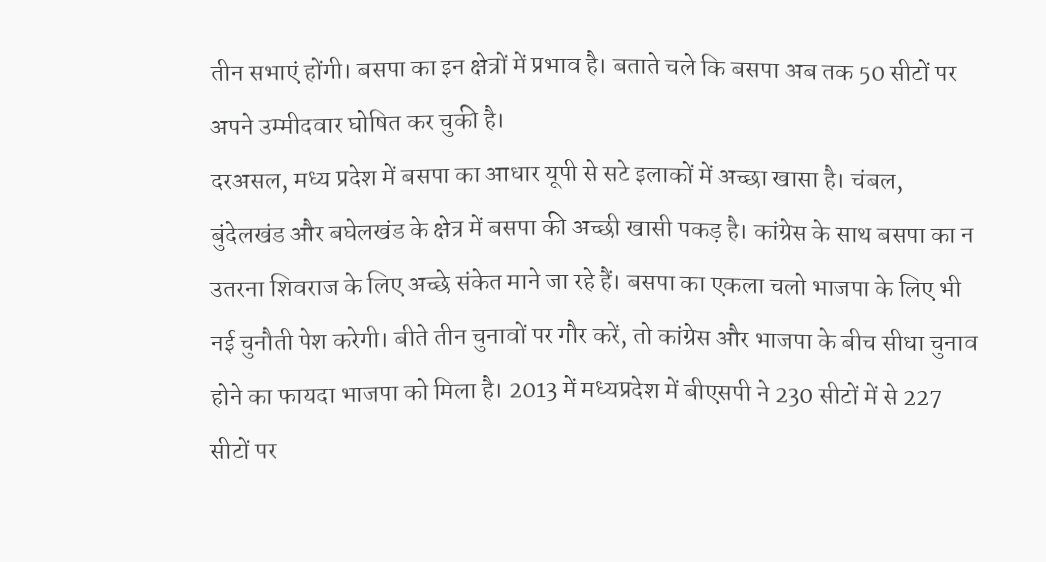तीन सभाएं होंगी। बसपा का इन क्षेत्रों में प्रभाव है। बताते चले कि बसपा अब तक 50 सीटों पर अपने उम्मीदवार घोषित कर चुकी है।
दरअसल, मध्य प्रदेश में बसपा का आधार यूपी से सटे इलाकों में अच्छा खासा है। चंबल, बुंदेलखंड और बघेलखंड के क्षेत्र में बसपा की अच्छी खासी पकड़ है। कांग्रेस के साथ बसपा का न उतरना शिवराज के लिए अच्छे संकेत माने जा रहे हैं। बसपा का एकला चलो भाजपा के लिए भी नई चुनौती पेश करेगी। बीते तीन चुनावों पर गौर करें, तो कांग्रेस और भाजपा के बीच सीधा चुनाव होने का फायदा भाजपा को मिला है। 2013 में मध्यप्रदेश में बीएसपी ने 230 सीटों में से 227 सीटों पर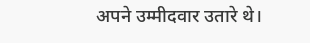अपने उम्मीदवार उतारे थे।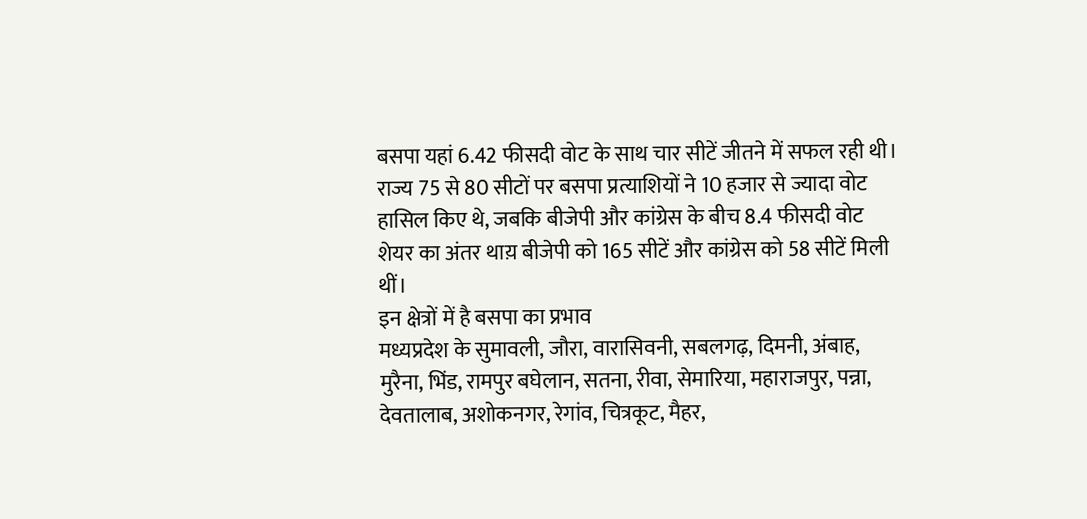बसपा यहां 6.42 फीसदी वोट के साथ चार सीटें जीतने में सफल रही थी। राज्य 75 से 80 सीटों पर बसपा प्रत्याशियों ने 10 हजार से ज्यादा वोट हासिल किए थे, जबकि बीजेपी और कांग्रेस के बीच 8.4 फीसदी वोट शेयर का अंतर थाय़ बीजेपी को 165 सीटें और कांग्रेस को 58 सीटें मिली थीं।
इन क्षेत्रों में है बसपा का प्रभाव
मध्यप्रदेश के सुमावली, जौरा, वारासिवनी, सबलगढ़, दिमनी, अंबाह, मुरैना, भिंड, रामपुर बघेलान, सतना, रीवा, सेमारिया, महाराजपुर, पन्ना, देवतालाब, अशोकनगर, रेगांव, चित्रकूट, मैहर,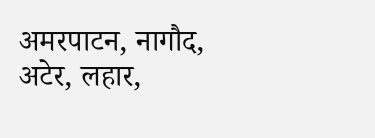अमरपाटन, नागौद, अटेर, लहार,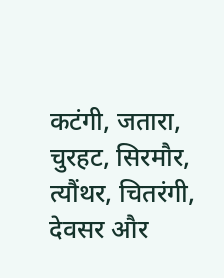कटंगी, जतारा, चुरहट, सिरमौर, त्यौंथर, चितरंगी, देवसर और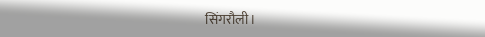सिंगरौली।